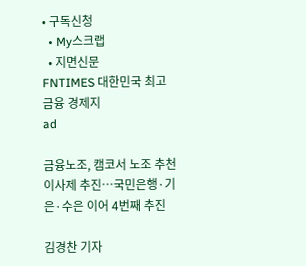• 구독신청
  • My스크랩
  • 지면신문
FNTIMES 대한민국 최고 금융 경제지
ad

금융노조, 캠코서 노조 추천 이사제 추진…국민은행·기은·수은 이어 4번째 추진

김경찬 기자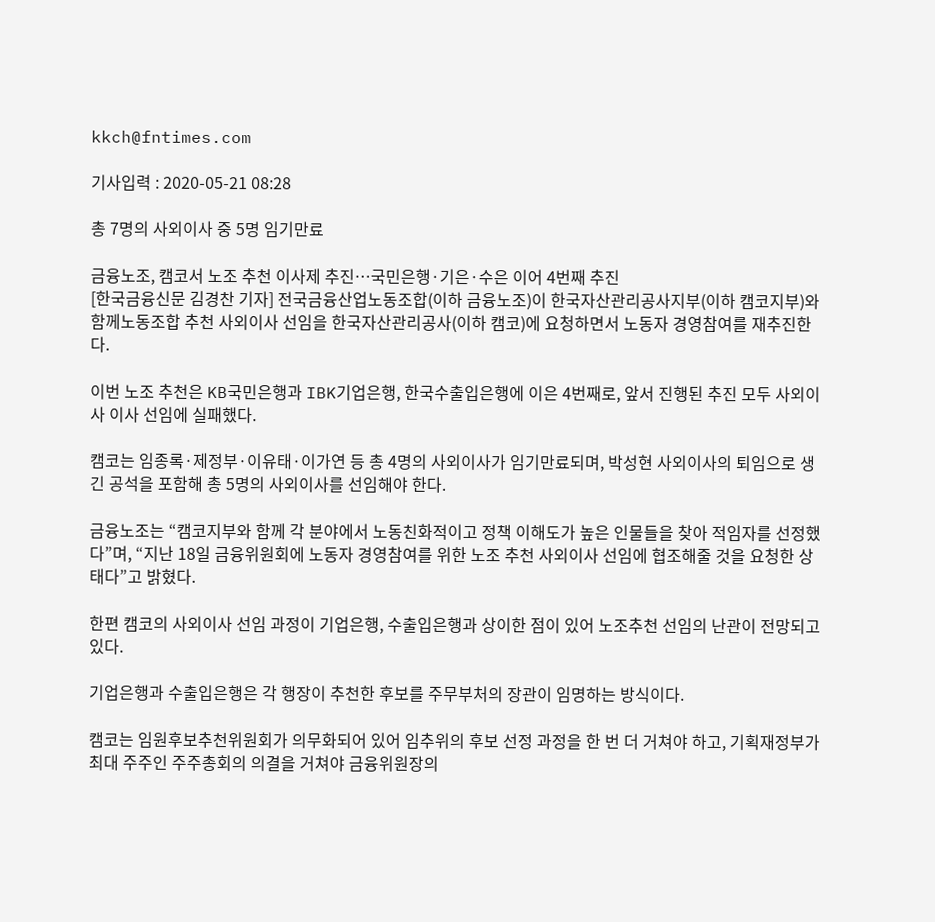kkch@fntimes.com

기사입력 : 2020-05-21 08:28

총 7명의 사외이사 중 5명 임기만료

금융노조, 캠코서 노조 추천 이사제 추진…국민은행·기은·수은 이어 4번째 추진
[한국금융신문 김경찬 기자] 전국금융산업노동조합(이하 금융노조)이 한국자산관리공사지부(이하 캠코지부)와 함께노동조합 추천 사외이사 선임을 한국자산관리공사(이하 캠코)에 요청하면서 노동자 경영참여를 재추진한다.

이번 노조 추천은 KB국민은행과 IBK기업은행, 한국수출입은행에 이은 4번째로, 앞서 진행된 추진 모두 사외이사 이사 선임에 실패했다.

캠코는 임종록·제정부·이유태·이가연 등 총 4명의 사외이사가 임기만료되며, 박성현 사외이사의 퇴임으로 생긴 공석을 포함해 총 5명의 사외이사를 선임해야 한다.

금융노조는 “캠코지부와 함께 각 분야에서 노동친화적이고 정책 이해도가 높은 인물들을 찾아 적임자를 선정했다”며, “지난 18일 금융위원회에 노동자 경영참여를 위한 노조 추천 사외이사 선임에 협조해줄 것을 요청한 상태다”고 밝혔다.

한편 캠코의 사외이사 선임 과정이 기업은행, 수출입은행과 상이한 점이 있어 노조추천 선임의 난관이 전망되고 있다.

기업은행과 수출입은행은 각 행장이 추천한 후보를 주무부처의 장관이 임명하는 방식이다.

캠코는 임원후보추천위원회가 의무화되어 있어 임추위의 후보 선정 과정을 한 번 더 거쳐야 하고, 기획재정부가 최대 주주인 주주총회의 의결을 거쳐야 금융위원장의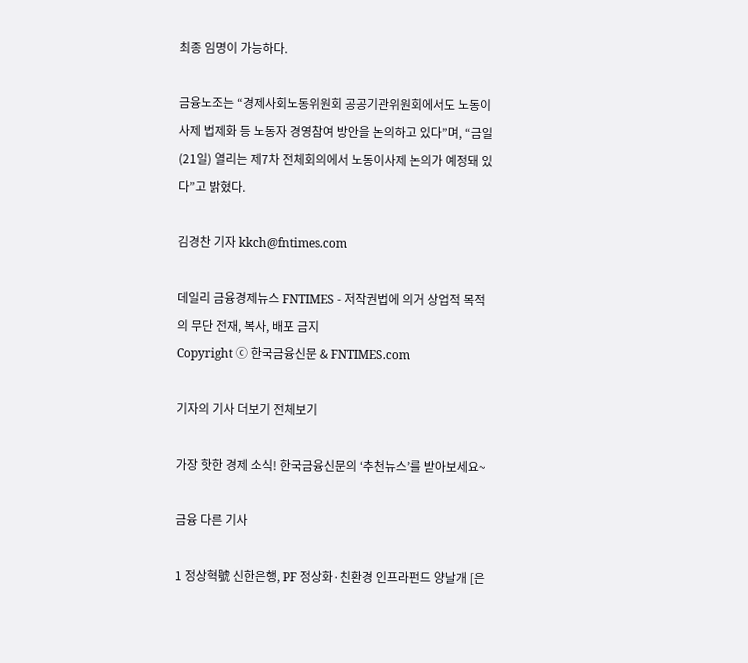최종 임명이 가능하다.

금융노조는 “경제사회노동위원회 공공기관위원회에서도 노동이사제 법제화 등 노동자 경영참여 방안을 논의하고 있다”며, “금일(21일) 열리는 제7차 전체회의에서 노동이사제 논의가 예정돼 있다”고 밝혔다.

김경찬 기자 kkch@fntimes.com

데일리 금융경제뉴스 FNTIMES - 저작권법에 의거 상업적 목적의 무단 전재, 복사, 배포 금지
Copyright ⓒ 한국금융신문 & FNTIMES.com

기자의 기사 더보기 전체보기

가장 핫한 경제 소식! 한국금융신문의 ‘추천뉴스’를 받아보세요~

금융 다른 기사

1 정상혁號 신한은행, PF 정상화·친환경 인프라펀드 양날개 [은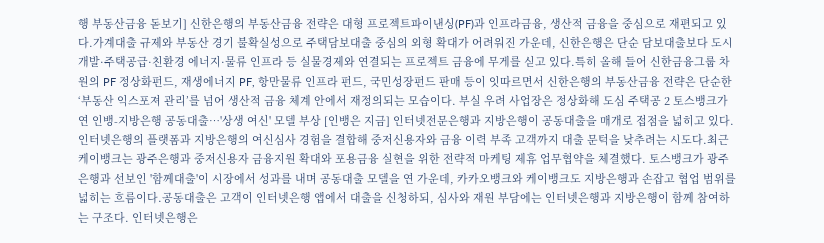행 부동산금융 돋보기] 신한은행의 부동산금융 전략은 대형 프로젝트파이낸싱(PF)과 인프라금융, 생산적 금융을 중심으로 재편되고 있다.가계대출 규제와 부동산 경기 불확실성으로 주택담보대출 중심의 외형 확대가 어려워진 가운데, 신한은행은 단순 담보대출보다 도시개발·주택공급·친환경 에너지·물류 인프라 등 실물경제와 연결되는 프로젝트 금융에 무게를 싣고 있다.특히 올해 들어 신한금융그룹 차원의 PF 정상화펀드, 재생에너지 PF, 항만물류 인프라 펀드, 국민성장펀드 판매 등이 잇따르면서 신한은행의 부동산금융 전략은 단순한 ‘부동산 익스포져 관리’를 넘어 생산적 금융 체계 안에서 재정의되는 모습이다. 부실 우려 사업장은 정상화해 도심 주택공 2 토스뱅크가 연 인뱅-지방은행 공동대출…'상생 여신' 모델 부상 [인뱅은 지금] 인터넷전문은행과 지방은행이 공동대출을 매개로 접점을 넓히고 있다. 인터넷은행의 플랫폼과 지방은행의 여신심사 경험을 결합해 중저신용자와 금융 이력 부족 고객까지 대출 문턱을 낮추려는 시도다.최근 케이뱅크는 광주은행과 중저신용자 금융지원 확대와 포용금융 실현을 위한 전략적 마케팅 제휴 업무협약을 체결했다. 토스뱅크가 광주은행과 선보인 '함께대출'이 시장에서 성과를 내며 공동대출 모델을 연 가운데, 카카오뱅크와 케이뱅크도 지방은행과 손잡고 협업 범위를 넓히는 흐름이다.공동대출은 고객이 인터넷은행 앱에서 대출을 신청하되, 심사와 재원 부담에는 인터넷은행과 지방은행이 함께 참여하는 구조다. 인터넷은행은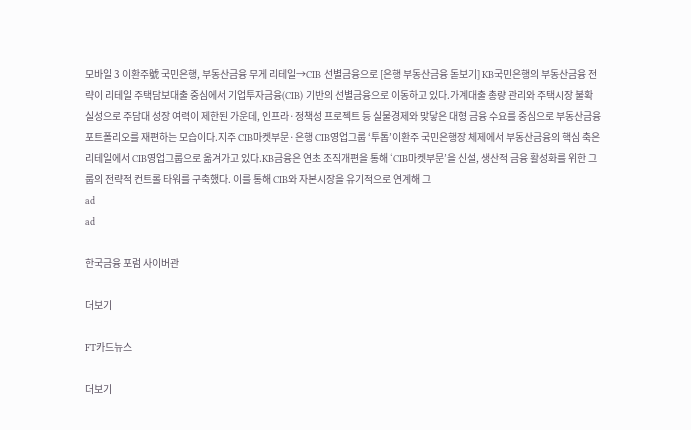모바일 3 이환주號 국민은행, 부동산금융 무게 리테일→CIB 선별금융으로 [은행 부동산금융 돋보기] KB국민은행의 부동산금융 전략이 리테일 주택담보대출 중심에서 기업투자금융(CIB) 기반의 선별금융으로 이동하고 있다.가계대출 총량 관리와 주택시장 불확실성으로 주담대 성장 여력이 제한된 가운데, 인프라·정책성 프로젝트 등 실물경제와 맞닿은 대형 금융 수요를 중심으로 부동산금융 포트폴리오를 재편하는 모습이다.지주 CIB마켓부문·은행 CIB영업그룹 ‘투톱’이환주 국민은행장 체제에서 부동산금융의 핵심 축은 리테일에서 CIB영업그룹으로 옮겨가고 있다.KB금융은 연초 조직개편을 통해 ‘CIB마켓부문’을 신설, 생산적 금융 활성화를 위한 그룹의 전략적 컨트롤 타워를 구축했다. 이를 통해 CIB와 자본시장을 유기적으로 연계해 그
ad
ad

한국금융 포럼 사이버관

더보기

FT카드뉴스

더보기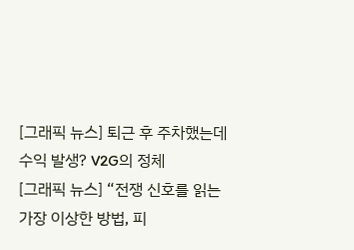[그래픽 뉴스] 퇴근 후 주차했는데 수익 발생? V2G의 정체
[그래픽 뉴스] “전쟁 신호를 읽는 가장 이상한 방법, 피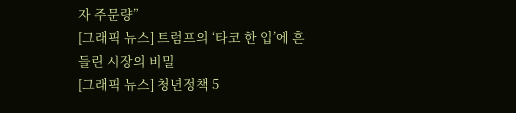자 주문량”
[그래픽 뉴스] 트럼프의 ‘타코 한 입’에 흔들린 시장의 비밀
[그래픽 뉴스] 청년정책 5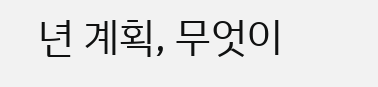년 계획, 무엇이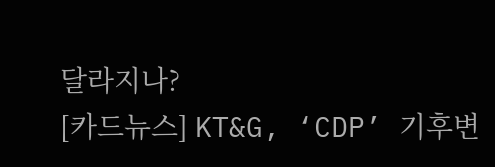달라지나?
[카드뉴스] KT&G, ‘CDP’ 기후변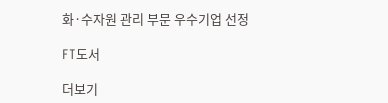화·수자원 관리 부문 우수기업 선정

FT도서

더보기